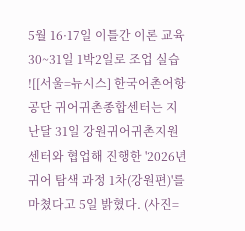5월 16·17일 이틀간 이론 교육
30~31일 1박2일로 조업 실습
![[서울=뉴시스] 한국어촌어항공단 귀어귀촌종합센터는 지난달 31일 강원귀어귀촌지원센터와 협업해 진행한 '2026년 귀어 탐색 과정 1차(강원편)'를 마쳤다고 5일 밝혔다. (사진=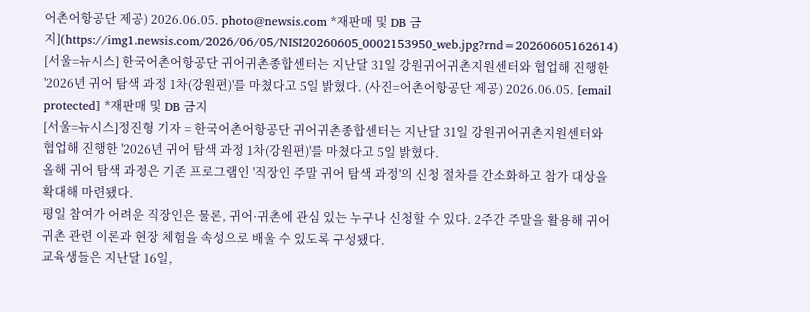어촌어항공단 제공) 2026.06.05. photo@newsis.com *재판매 및 DB 금지](https://img1.newsis.com/2026/06/05/NISI20260605_0002153950_web.jpg?rnd=20260605162614)
[서울=뉴시스] 한국어촌어항공단 귀어귀촌종합센터는 지난달 31일 강원귀어귀촌지원센터와 협업해 진행한 '2026년 귀어 탐색 과정 1차(강원편)'를 마쳤다고 5일 밝혔다. (사진=어촌어항공단 제공) 2026.06.05. [email protected] *재판매 및 DB 금지
[서울=뉴시스]정진형 기자 = 한국어촌어항공단 귀어귀촌종합센터는 지난달 31일 강원귀어귀촌지원센터와 협업해 진행한 '2026년 귀어 탐색 과정 1차(강원편)'를 마쳤다고 5일 밝혔다.
올해 귀어 탐색 과정은 기존 프로그램인 '직장인 주말 귀어 탐색 과정'의 신청 절차를 간소화하고 참가 대상을 확대해 마련됐다.
평일 참여가 어려운 직장인은 물론, 귀어·귀촌에 관심 있는 누구나 신청할 수 있다. 2주간 주말을 활용해 귀어귀촌 관련 이론과 현장 체험을 속성으로 배울 수 있도록 구성됐다.
교육생들은 지난달 16일,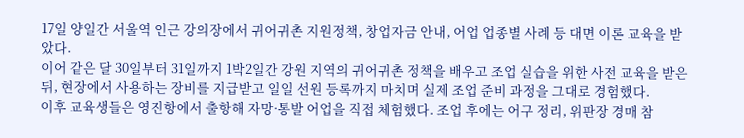17일 양일간 서울역 인근 강의장에서 귀어귀촌 지원정책, 창업자금 안내, 어업 업종별 사례 등 대면 이론 교육을 받았다.
이어 같은 달 30일부터 31일까지 1박2일간 강원 지역의 귀어귀촌 정책을 배우고 조업 실습을 위한 사전 교육을 받은 뒤, 현장에서 사용하는 장비를 지급받고 일일 선원 등록까지 마치며 실제 조업 준비 과정을 그대로 경험했다.
이후 교육생들은 영진항에서 출항해 자망·통발 어업을 직접 체험했다. 조업 후에는 어구 정리, 위판장 경매 참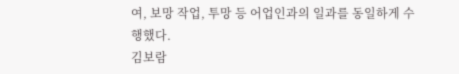여, 보망 작업, 투망 등 어업인과의 일과를 동일하게 수행했다.
김보람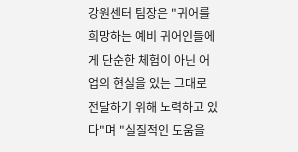강원센터 팀장은 "귀어를 희망하는 예비 귀어인들에게 단순한 체험이 아닌 어업의 현실을 있는 그대로 전달하기 위해 노력하고 있다"며 "실질적인 도움을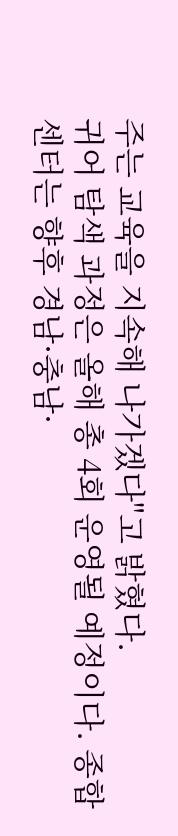주는 교육을 지속해 나가겠다"고 밝혔다.
귀어 탐색 과정은 올해 총 4회 운영될 예정이다. 종합센터는 향후 경남·충남·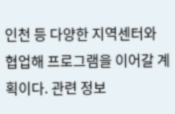인천 등 다양한 지역센터와 협업해 프로그램을 이어갈 계획이다. 관련 정보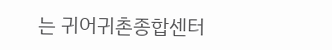는 귀어귀촌종합센터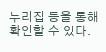누리집 등을 통해 확인할 수 있다.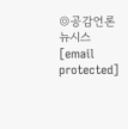◎공감언론 뉴시스 [email protected]